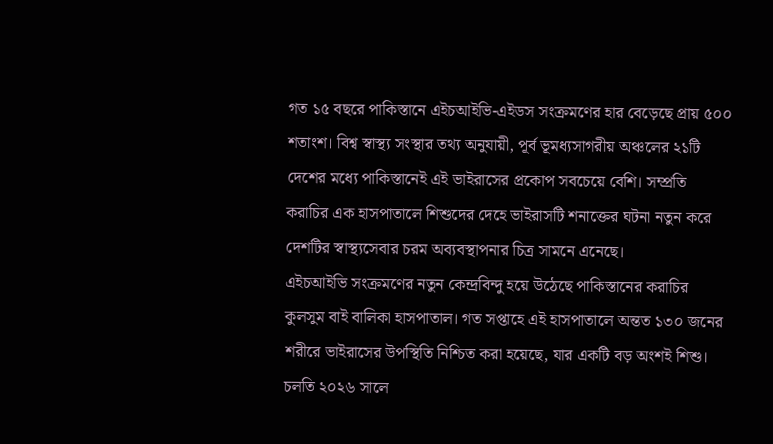গত ১৫ বছরে পাকিস্তানে এইচআইভি-এইডস সংক্রমণের হার বেড়েছে প্রায় ৫০০ শতাংশ। বিশ্ব স্বাস্থ্য সংস্থার তথ্য অনুযায়ী, পূর্ব ভূমধ্যসাগরীয় অঞ্চলের ২১টি দেশের মধ্যে পাকিস্তানেই এই ভাইরাসের প্রকোপ সবচেয়ে বেশি। সম্প্রতি করাচির এক হাসপাতালে শিশুদের দেহে ভাইরাসটি শনাক্তের ঘটনা নতুন করে দেশটির স্বাস্থ্যসেবার চরম অব্যবস্থাপনার চিত্র সামনে এনেছে।
এইচআইভি সংক্রমণের নতুন কেন্দ্রবিন্দু হয়ে উঠেছে পাকিস্তানের করাচির কুলসুম বাই বালিকা হাসপাতাল। গত সপ্তাহে এই হাসপাতালে অন্তত ১৩০ জনের শরীরে ভাইরাসের উপস্থিতি নিশ্চিত করা হয়েছে, যার একটি বড় অংশই শিশু।
চলতি ২০২৬ সালে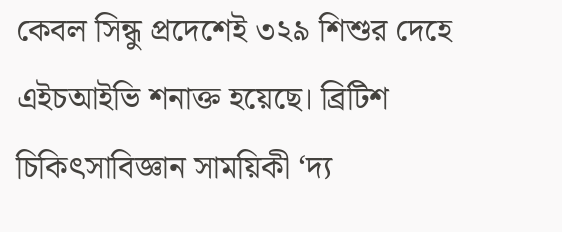কেবল সিন্ধু প্রদেশেই ৩২৯ শিশুর দেহে এইচআইভি শনাক্ত হয়েছে। ব্রিটিশ চিকিৎসাবিজ্ঞান সাময়িকী ‘দ্য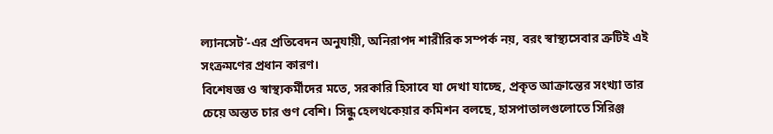ল্যানসেট’-এর প্রতিবেদন অনুযায়ী, অনিরাপদ শারীরিক সম্পর্ক নয়, বরং স্বাস্থ্যসেবার ত্রুটিই এই সংক্রমণের প্রধান কারণ।
বিশেষজ্ঞ ও স্বাস্থ্যকর্মীদের মতে, সরকারি হিসাবে যা দেখা যাচ্ছে, প্রকৃত আক্রান্তের সংখ্যা তার চেয়ে অন্তত চার গুণ বেশি। সিন্ধু হেলথকেয়ার কমিশন বলছে, হাসপাতালগুলোতে সিরিঞ্জ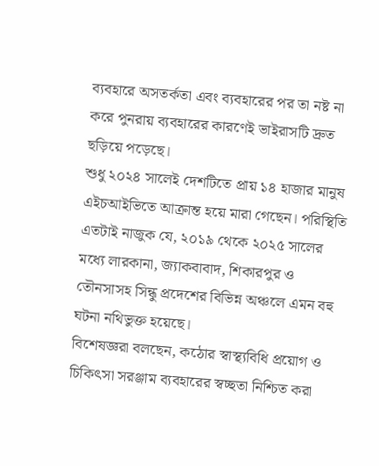ব্যবহারে অসতর্কতা এবং ব্যবহারের পর তা নষ্ট না করে পুনরায় ব্যবহারের কারণেই ভাইরাসটি দ্রুত ছড়িয়ে পড়েছে।
শুধু ২০২৪ সালেই দেশটিতে প্রায় ১৪ হাজার মানুষ এইচআইভিতে আক্রান্ত হয়ে মারা গেছেন। পরিস্থিতি এতটাই নাজুক যে, ২০১৯ থেকে ২০২৫ সালের মধ্যে লারকানা, জ্যাকবাবাদ, শিকারপুর ও তৌনসাসহ সিন্ধু প্রদেশের বিভিন্ন অঞ্চলে এমন বহু ঘটনা নথিভুক্ত হয়েছে।
বিশেষজ্ঞরা বলছেন, কঠোর স্বাস্থ্যবিধি প্রয়োগ ও চিকিৎসা সরঞ্জাম ব্যবহারের স্বচ্ছতা নিশ্চিত করা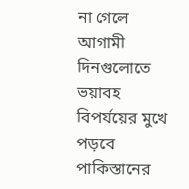না গেলে আগামী দিনগুলোতে ভয়াবহ বিপর্যয়ের মুখে পড়বে পাকিস্তানের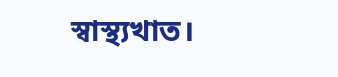স্বাস্থ্যখাত।